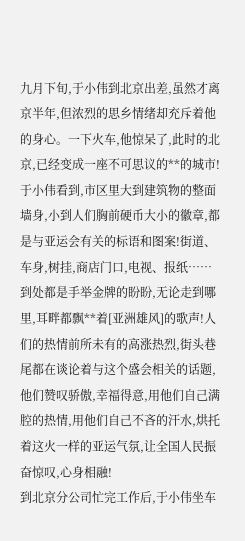九月下旬,于小伟到北京出差,虽然才离京半年,但浓烈的思乡情绪却充斥着他的身心。一下火车,他惊呆了,此时的北京,已经变成一座不可思议的**的城市!于小伟看到,市区里大到建筑物的整面墙身,小到人们胸前硬币大小的徽章,都是与亚运会有关的标语和图案!街道、车身,树挂,商店门口,电视、报纸……到处都是手举金牌的盼盼,无论走到哪里,耳畔都飘**着[亚洲雄风]的歌声!人们的热情前所未有的高涨热烈,街头巷尾都在谈论着与这个盛会相关的话题,他们赞叹骄傲,幸福得意,用他们自己满腔的热情,用他们自己不吝的汗水,烘托着这火一样的亚运气氛,让全国人民振奋惊叹,心身相融!
到北京分公司忙完工作后,于小伟坐车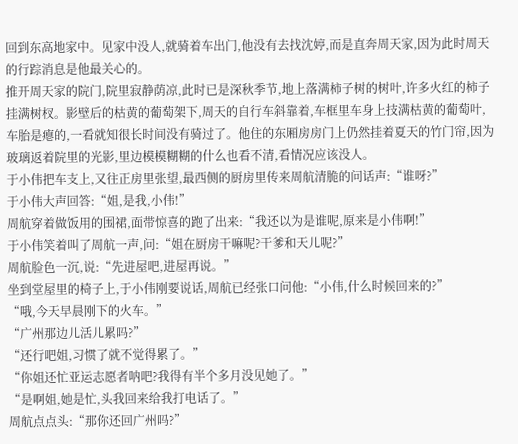回到东高地家中。见家中没人,就骑着车出门,他没有去找沈婷,而是直奔周天家,因为此时周天的行踪消息是他最关心的。
推开周天家的院门,院里寂静荫凉,此时已是深秋季节,地上落满柿子树的树叶,许多火红的柿子挂满树杈。影壁后的枯黄的葡萄架下,周天的自行车斜靠着,车框里车身上技满枯黄的葡萄叶,车胎是瘪的,一看就知很长时间没有骑过了。他住的东厢房房门上仍然挂着夏天的竹门帘,因为玻璃返着院里的光影,里边模模糊糊的什么也看不清,看情况应该没人。
于小伟把车支上,又往正房里张望,最西侧的厨房里传来周航清脆的问话声:“谁呀?”
于小伟大声回答:“姐,是我,小伟!”
周航穿着做饭用的围裙,面带惊喜的跑了出来:“我还以为是谁呢,原来是小伟啊!”
于小伟笑着叫了周航一声,问:“姐在厨房干嘛呢?干爹和天儿呢?”
周航脸色一沉,说:“先进屋吧,进屋再说。”
坐到堂屋里的椅子上,于小伟刚要说话,周航已经张口问他:“小伟,什么时候回来的?”
“哦,今天早晨刚下的火车。”
“广州那边儿活儿累吗?”
“还行吧姐,习惯了就不觉得累了。”
“你姐还忙亚运志愿者呐吧?我得有半个多月没见她了。”
“是啊姐,她是忙,头我回来给我打电话了。”
周航点点头:“那你还回广州吗?”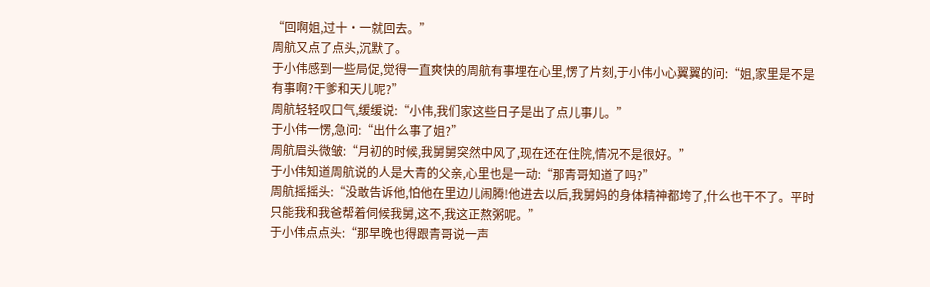“回啊姐,过十·一就回去。”
周航又点了点头,沉默了。
于小伟感到一些局促,觉得一直爽快的周航有事埋在心里,愣了片刻,于小伟小心翼翼的问:“姐,家里是不是有事啊?干爹和天儿呢?”
周航轻轻叹口气,缓缓说:“小伟,我们家这些日子是出了点儿事儿。”
于小伟一愣,急问:“出什么事了姐?”
周航眉头微皱:“月初的时候,我舅舅突然中风了,现在还在住院,情况不是很好。”
于小伟知道周航说的人是大青的父亲,心里也是一动:“那青哥知道了吗?”
周航摇摇头:“没敢告诉他,怕他在里边儿闹腾!他进去以后,我舅妈的身体精神都垮了,什么也干不了。平时只能我和我爸帮着伺候我舅,这不,我这正熬粥呢。”
于小伟点点头:“那早晚也得跟青哥说一声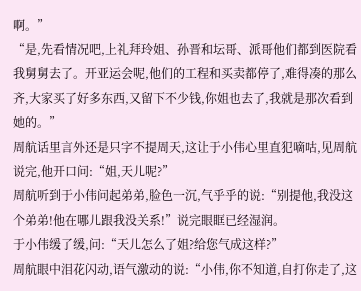啊。”
“是,先看情况吧,上礼拜玲姐、孙晋和坛哥、派哥他们都到医院看我舅舅去了。开亚运会呢,他们的工程和买卖都停了,难得凑的那么齐,大家买了好多东西,又留下不少钱,你姐也去了,我就是那次看到她的。”
周航话里言外还是只字不提周天,这让于小伟心里直犯嘀咕,见周航说完,他开口问:“姐,天儿呢?”
周航听到于小伟问起弟弟,脸色一沉,气乎乎的说:“别提他,我没这个弟弟!他在哪儿跟我没关系!”说完眼眶已经湿润。
于小伟缓了缓,问:“天儿怎么了姐?给您气成这样?”
周航眼中泪花闪动,语气激动的说:“小伟,你不知道,自打你走了,这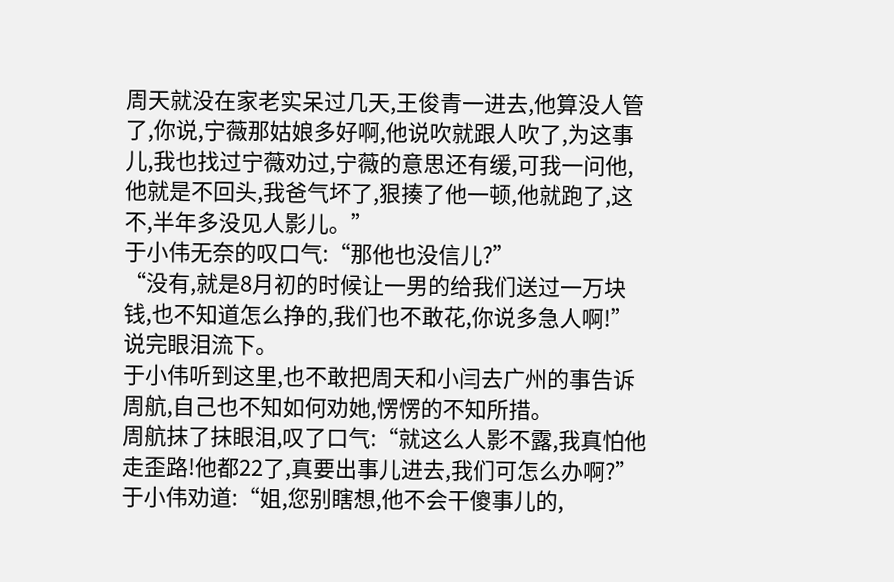周天就没在家老实呆过几天,王俊青一进去,他算没人管了,你说,宁薇那姑娘多好啊,他说吹就跟人吹了,为这事儿,我也找过宁薇劝过,宁薇的意思还有缓,可我一问他,他就是不回头,我爸气坏了,狠揍了他一顿,他就跑了,这不,半年多没见人影儿。”
于小伟无奈的叹口气:“那他也没信儿?”
“没有,就是8月初的时候让一男的给我们送过一万块钱,也不知道怎么挣的,我们也不敢花,你说多急人啊!”说完眼泪流下。
于小伟听到这里,也不敢把周天和小闫去广州的事告诉周航,自己也不知如何劝她,愣愣的不知所措。
周航抹了抹眼泪,叹了口气:“就这么人影不露,我真怕他走歪路!他都22了,真要出事儿进去,我们可怎么办啊?”
于小伟劝道:“姐,您别瞎想,他不会干傻事儿的,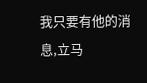我只要有他的消息,立马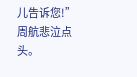儿告诉您!”
周航悲泣点头。